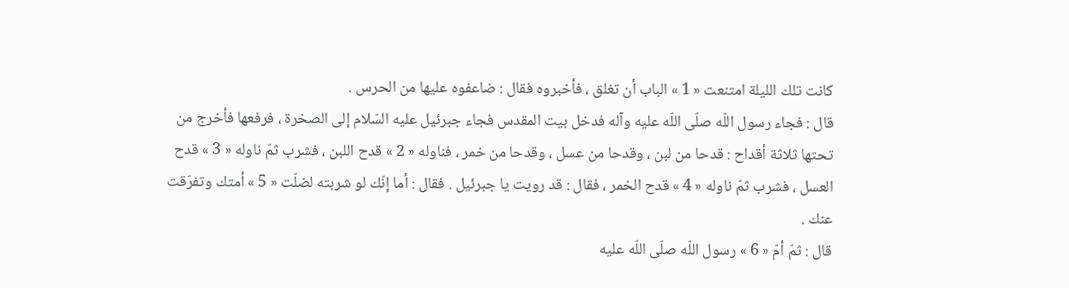كانت تلك الليلة امتنعت « 1 » الباب أن تغلق ، فأخبروه فقال : ضاعفوه عليها من الحرس .
قال : فجاء رسول اللّه صلّى اللّه عليه وآله فدخل بيت المقدس فجاء جبرئيل عليه السّلام إلى الصخرة ، فرفعها فأخرج من تحتها ثلاثة أقداح : قدحا من لبن ، وقدحا من عسل ، وقدحا من خمر ، فناوله « 2 » قدح اللبن ، فشرب ثمّ ناوله « 3 » قدح العسل ، فشرب ثمّ ناوله « 4 » قدح الخمر ، فقال : قد رويت يا جبرئيل . فقال : أما إنّك لو شربته لضلّت « 5 » أمتك وتفرّقت عنك .
قال : ثمّ أمّ « 6 » رسول اللّه صلّى اللّه عليه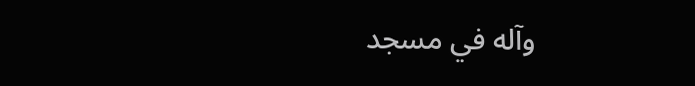وآله في مسجد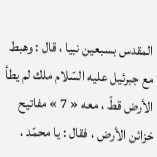المقدس بسبعين نبيا ، قال : وهبط مع جبرئيل عليه السّلام ملك لم يطأ الأرض قطّ ، معه « 7 » مفاتيح خزائن الأرض ، فقال : يا محمّد ،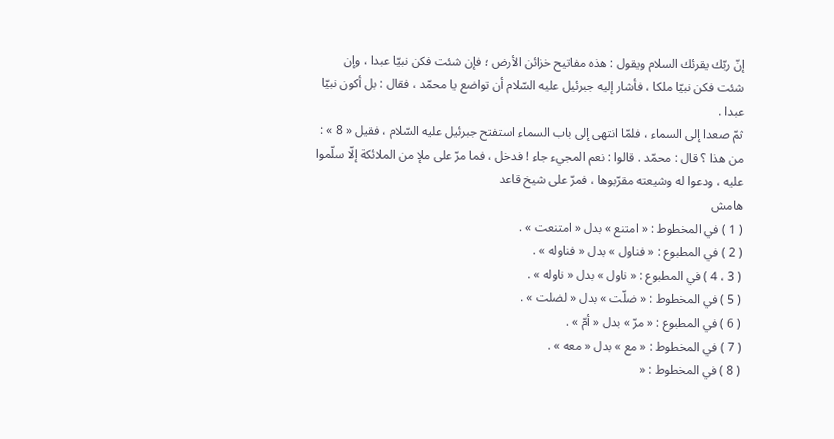إنّ ربّك يقرئك السلام ويقول : هذه مفاتيح خزائن الأرض ؛ فإن شئت فكن نبيّا عبدا ، وإن شئت فكن نبيّا ملكا ، فأشار إليه جبرئيل عليه السّلام أن تواضع يا محمّد ، فقال : بل أكون نبيّا عبدا .
ثمّ صعدا إلى السماء ، فلمّا انتهى إلى باب السماء استفتح جبرئيل عليه السّلام ، فقيل « 8 » : من هذا ؟ قال : محمّد . قالوا : نعم المجيء جاء ! فدخل ، فما مرّ على ملإ من الملائكة إلّا سلّموا عليه ، ودعوا له وشيعته مقرّبوها ، فمرّ على شيخ قاعد
هامش
( 1 ) في المخطوط : « امتنع » بدل « امتنعت » .
( 2 ) في المطبوع : « فناول » بدل « فناوله » .
( 3 ، 4 ) في المطبوع : « ناول » بدل « ناوله » .
( 5 ) في المخطوط : « ضلّت » بدل « لضلت » .
( 6 ) في المطبوع : « مرّ » بدل « أمّ » .
( 7 ) في المخطوط : « مع » بدل « معه » .
( 8 ) في المخطوط : «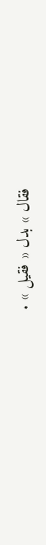فقال » بدل « فقيل » .